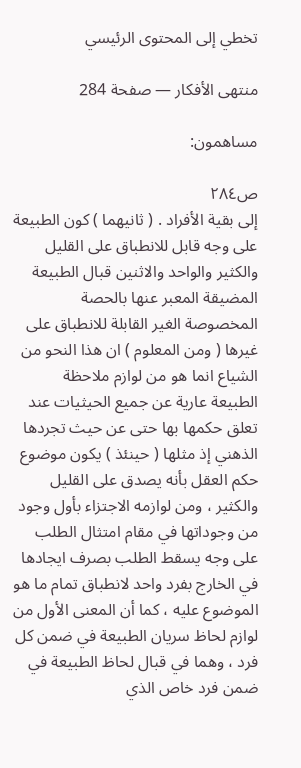تخطي إلى المحتوى الرئيسي

منتهى الأفكار — صفحة 284

مساهمون:

ص٢٨٤
إلى بقية الأفراد . ( ثانيهما ) كون الطبيعة على وجه قابل للانطباق على القليل والكثير والواحد والاثنين قبال الطبيعة المضيقة المعبر عنها بالحصة المخصوصة الغير القابلة للانطباق على غيرها ( ومن المعلوم ) ان هذا النحو من الشياع انما هو من لوازم ملاحظة الطبيعة عارية عن جميع الحيثيات عند تعلق حكمها بها حتى عن حيث تجردها الذهني إذ مثلها ( حينئذ ) يكون موضوع حكم العقل بأنه يصدق على القليل والكثير ، ومن لوازمه الاجتزاء بأول وجود من وجوداتها في مقام امتثال الطلب على وجه يسقط الطلب بصرف ايجادها في الخارج بفرد واحد لانطباق تمام ما هو الموضوع عليه ، كما أن المعنى الأول من لوازم لحاظ سريان الطبيعة في ضمن كل فرد ، وهما في قبال لحاظ الطبيعة في ضمن فرد خاص الذي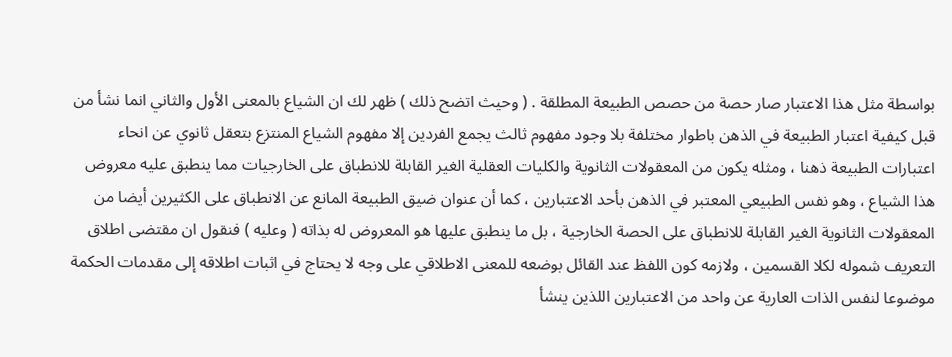بواسطة مثل هذا الاعتبار صار حصة من حصص الطبيعة المطلقة . ( وحيث اتضح ذلك ) ظهر لك ان الشياع بالمعنى الأول والثاني انما نشأ من قبل كيفية اعتبار الطبيعة في الذهن باطوار مختلفة بلا وجود مفهوم ثالث يجمع الفردين إلا مفهوم الشياع المنتزع بتعقل ثانوي عن انحاء اعتبارات الطبيعة ذهنا ، ومثله يكون من المعقولات الثانوية والكليات العقلية الغير القابلة للانطباق على الخارجيات مما ينطبق عليه معروض هذا الشياع ، وهو نفس الطبيعي المعتبر في الذهن بأحد الاعتبارين ، كما أن عنوان ضيق الطبيعة المانع عن الانطباق على الكثيرين أيضا من المعقولات الثانوية الغير القابلة للانطباق على الحصة الخارجية ، بل ما ينطبق عليها هو المعروض له بذاته ( وعليه ) فنقول ان مقتضى اطلاق التعريف شموله لكلا القسمين ، ولازمه كون اللفظ عند القائل بوضعه للمعنى الاطلاقي على وجه لا يحتاج في اثبات اطلاقه إلى مقدمات الحكمة موضوعا لنفس الذات العارية عن واحد من الاعتبارين اللذين ينشأ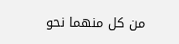من كل منهما نحو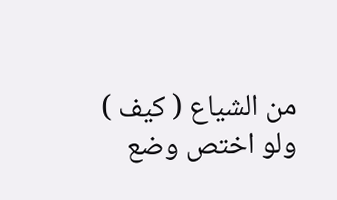من الشياع ( كيف ) ولو اختص وضع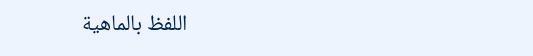اللفظ بالماهية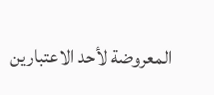المعروضة لأحد الاعتبارين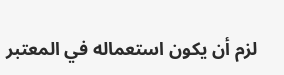لزم أن يكون استعماله في المعتبر